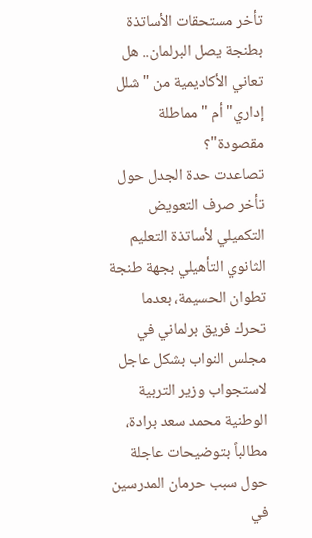تأخر مستحقات الأساتذة بطنجة يصل البرلمان.. هل تعاني الأكاديمية من "شلل إداري" أم "مماطلة مقصودة"؟
تصاعدت حدة الجدل حول تأخر صرف التعويض التكميلي لأساتذة التعليم الثانوي التأهيلي بجهة طنجة تطوان الحسيمة، بعدما تحرك فريق برلماني في مجلس النواب بشكل عاجل لاستجواب وزير التربية الوطنية محمد سعد برادة، مطالباً بتوضيحات عاجلة حول سبب حرمان المدرسين في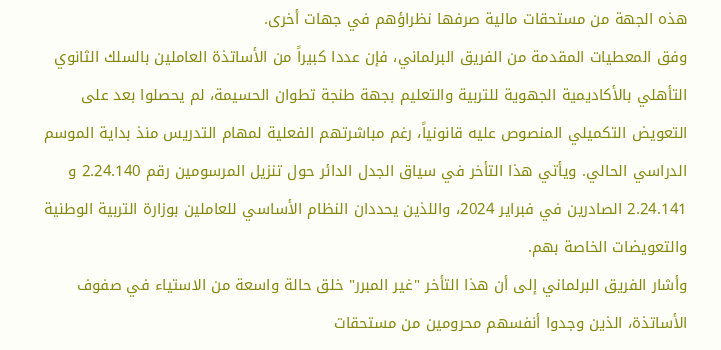هذه الجهة من مستحقات مالية صرفها نظراؤهم في جهات أخرى.
وفق المعطيات المقدمة من الفريق البرلماني، فإن عددا كبيراً من الأساتذة العاملين بالسلك الثانوي التأهلي بالأكاديمية الجهوية للتربية والتعليم بجهة طنجة تطوان الحسيمة، لم يحصلوا بعد على التعويض التكميلي المنصوص عليه قانونياً، رغم مباشرتهم الفعلية لمهام التدريس منذ بداية الموسم الدراسي الحالي. ويأتي هذا التأخر في سياق الجدل الدائر حول تنزيل المرسومين رقم 2.24.140 و 2.24.141 الصادرين في فبراير 2024، واللذين يحددان النظام الأساسي للعاملين بوزارة التربية الوطنية والتعويضات الخاصة بهم.
وأشار الفريق البرلماني إلى أن هذا التأخر "غير المبرر" خلق حالة واسعة من الاستياء في صفوف الأساتذة، الذين وجدوا أنفسهم محرومين من مستحقات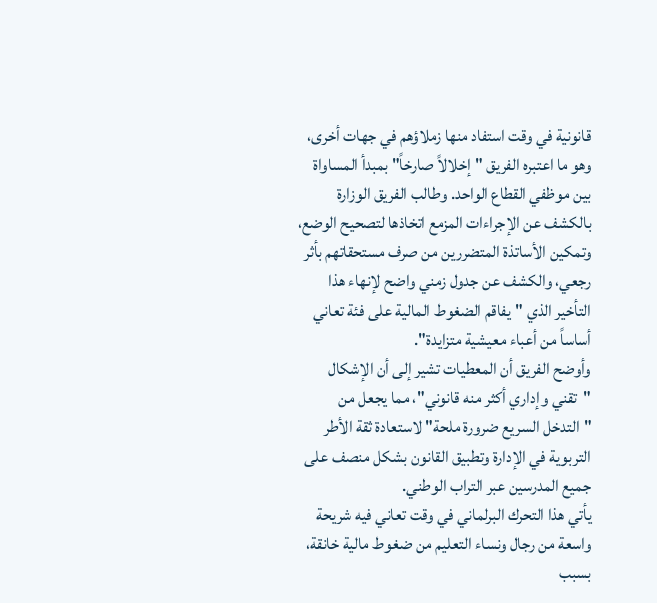قانونية في وقت استفاد منها زملاؤهم في جهات أخرى، وهو ما اعتبره الفريق "إخلالاً صارخاً" بمبدأ المساواة بين موظفي القطاع الواحد. وطالب الفريق الوزارة بالكشف عن الإجراءات المزمع اتخاذها لتصحيح الوضع، وتمكين الأساتذة المتضررين من صرف مستحقاتهم بأثر رجعي، والكشف عن جدول زمني واضح لإنهاء هذا التأخير الذي "يفاقم الضغوط المالية على فئة تعاني أساساً من أعباء معيشية متزايدة".
وأوضح الفريق أن المعطيات تشير إلى أن الإشكال "تقني وإداري أكثر منه قانوني"، مما يجعل من "التدخل السريع ضرورة ملحة" لاستعادة ثقة الأطر التربوية في الإدارة وتطبيق القانون بشكل منصف على جميع المدرسين عبر التراب الوطني.
يأتي هذا التحرك البرلماني في وقت تعاني فيه شريحة واسعة من رجال ونساء التعليم من ضغوط مالية خانقة، بسبب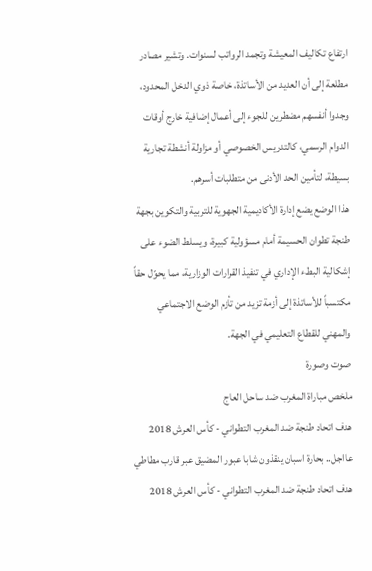ارتفاع تكاليف المعيشة وتجمد الرواتب لسنوات. وتشير مصادر مطلعة إلى أن العديد من الأساتذة، خاصة ذوي الدخل المحدود، وجدوا أنفسهم مضطرين للجوء إلى أعمال إضافية خارج أوقات الدوام الرسمي، كالتدريس الخصوصي أو مزاولة أنشطة تجارية بسيطة، لتأمين الحد الأدنى من متطلبات أسرهم.
هذا الوضع يضع إدارة الأكاديمية الجهوية للتربية والتكوين بجهة طنجة تطوان الحسيمة أمام مسؤولية كبيرة، ويسلط الضوء على إشكالية البطء الإداري في تنفيذ القرارات الوزارية، مما يحوّل حقاً مكتسباً للأساتذة إلى أزمة تزيد من تأزم الوضع الاجتماعي والمهني للقطاع التعليمي في الجهة.
صوت وصورة
ملخص مباراة المغرب ضد ساحل العاج
هدف اتحاد طنجة ضد المغرب التطواني - كأس العرش 2018
عااجل.. بحارة اسبان ينقذون شابا عبور المضيق عبر قارب مطاطي
هدف اتحاد طنجة ضد المغرب التطواني - كأس العرش 2018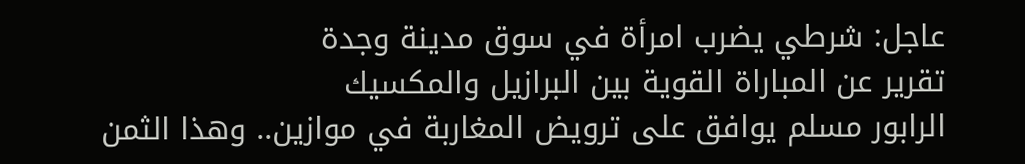عاجل: شرطي يضرب امرأة في سوق مدينة وجدة
تقرير عن المباراة القوية بين البرازيل والمكسيك
الرابور مسلم يوافق على ترويض المغاربة في موازين.. وهذا الثمن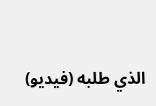الذي طلبه (فيديو)